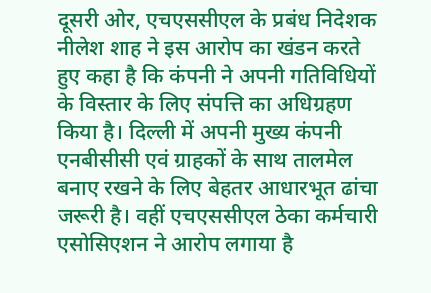दूसरी ओर, एचएससीएल के प्रबंध निदेशक नीलेश शाह ने इस आरोप का खंडन करते हुए कहा है कि कंपनी ने अपनी गतिविधियों के विस्तार के लिए संपत्ति का अधिग्रहण किया है। दिल्ली में अपनी मुख्य कंपनी एनबीसीसी एवं ग्राहकों के साथ तालमेल बनाए रखने के लिए बेहतर आधारभूत ढांचा जरूरी है। वहीं एचएससीएल ठेका कर्मचारी एसोसिएशन ने आरोप लगाया है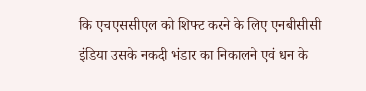कि एचएससीएल को शिफ्ट करने के लिए एनबीसीसी इंडिया उसके नकदी भंडार का निकालने एवं धन के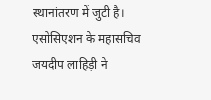स्थानांतरण में जुटी है।
एसोसिएशन के महासचिव जयदीप लाहिड़ी ने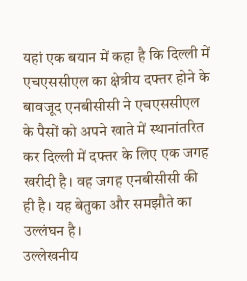यहां एक बयान में कहा है कि दिल्ली में एचएससीएल का क्षेत्रीय दफ्तर होने के बावजूद एनबीसीसी ने एचएससीएल के पैसों को अपने खाते में स्थानांतरित कर दिल्ली में दफ्तर के लिए एक जगह खरीदी है। वह जगह एनबीसीसी की ही है। यह बेतुका और समझौते का उल्लंघन है।
उल्लेखनीय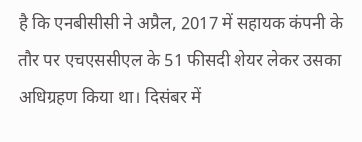है कि एनबीसीसी ने अप्रैल, 2017 में सहायक कंपनी के तौर पर एचएससीएल के 51 फीसदी शेयर लेकर उसका अधिग्रहण किया था। दिसंबर में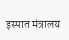इस्पात मंत्रालय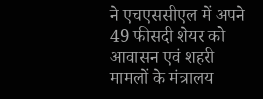ने एचएससीएल में अपने 49 फीसदी शेयर को आवासन एवं शहरी मामलों के मंत्रालय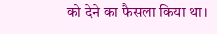को देने का फैसला किया था।